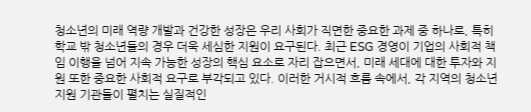청소년의 미래 역량 개발과 건강한 성장은 우리 사회가 직면한 중요한 과제 중 하나로, 특히 학교 밖 청소년들의 경우 더욱 세심한 지원이 요구된다. 최근 ESG 경영이 기업의 사회적 책임 이행을 넘어 지속 가능한 성장의 핵심 요소로 자리 잡으면서, 미래 세대에 대한 투자와 지원 또한 중요한 사회적 요구로 부각되고 있다. 이러한 거시적 흐름 속에서, 각 지역의 청소년 지원 기관들이 펼치는 실질적인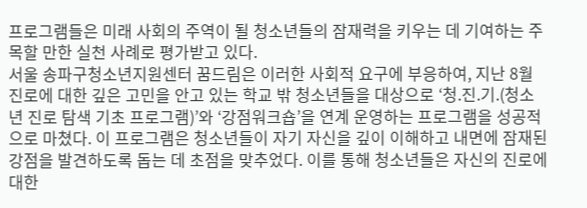프로그램들은 미래 사회의 주역이 될 청소년들의 잠재력을 키우는 데 기여하는 주목할 만한 실천 사례로 평가받고 있다.
서울 송파구청소년지원센터 꿈드림은 이러한 사회적 요구에 부응하여, 지난 8월 진로에 대한 깊은 고민을 안고 있는 학교 밖 청소년들을 대상으로 ‘청.진.기.(청소년 진로 탐색 기초 프로그램)’와 ‘강점워크숍’을 연계 운영하는 프로그램을 성공적으로 마쳤다. 이 프로그램은 청소년들이 자기 자신을 깊이 이해하고 내면에 잠재된 강점을 발견하도록 돕는 데 초점을 맞추었다. 이를 통해 청소년들은 자신의 진로에 대한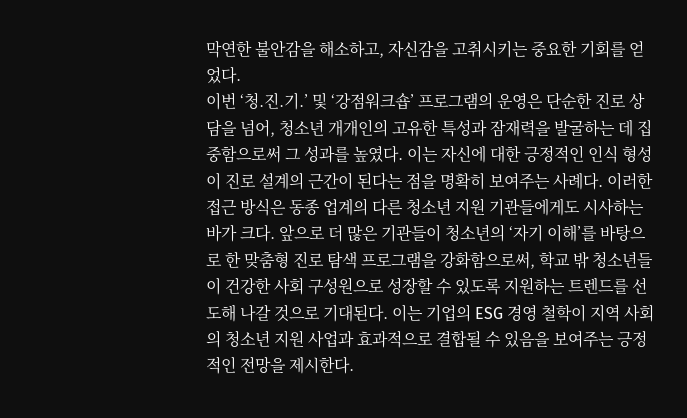막연한 불안감을 해소하고, 자신감을 고취시키는 중요한 기회를 얻었다.
이번 ‘청.진.기.’ 및 ‘강점워크숍’ 프로그램의 운영은 단순한 진로 상담을 넘어, 청소년 개개인의 고유한 특성과 잠재력을 발굴하는 데 집중함으로써 그 성과를 높였다. 이는 자신에 대한 긍정적인 인식 형성이 진로 설계의 근간이 된다는 점을 명확히 보여주는 사례다. 이러한 접근 방식은 동종 업계의 다른 청소년 지원 기관들에게도 시사하는 바가 크다. 앞으로 더 많은 기관들이 청소년의 ‘자기 이해’를 바탕으로 한 맞춤형 진로 탐색 프로그램을 강화함으로써, 학교 밖 청소년들이 건강한 사회 구성원으로 성장할 수 있도록 지원하는 트렌드를 선도해 나갈 것으로 기대된다. 이는 기업의 ESG 경영 철학이 지역 사회의 청소년 지원 사업과 효과적으로 결합될 수 있음을 보여주는 긍정적인 전망을 제시한다.